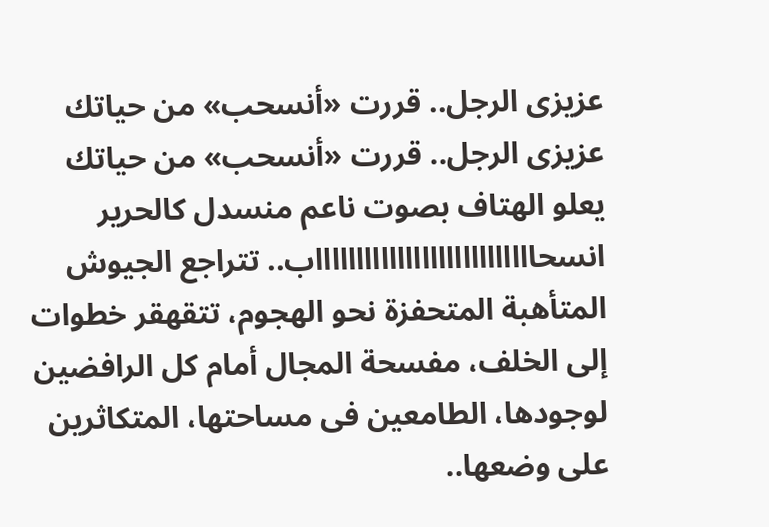عزيزى الرجل.. قررت «أنسحب» من حياتك
عزيزى الرجل.. قررت «أنسحب» من حياتك
يعلو الهتاف بصوت ناعم منسدل كالحرير انسحاااااااااااااااااااااااااااب.. تتراجع الجيوش المتأهبة المتحفزة نحو الهجوم، تتقهقر خطوات إلى الخلف، مفسحة المجال أمام كل الرافضين لوجودها، الطامعين فى مساحتها، المتكاثرين على وضعها..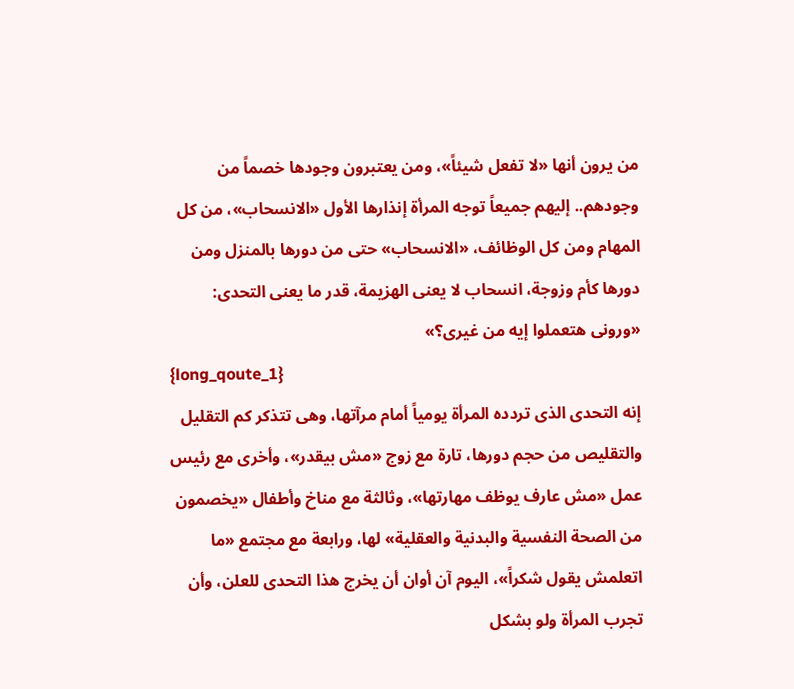من يرون أنها «لا تفعل شيئاً»، ومن يعتبرون وجودها خصماً من وجودهم.. إليهم جميعاً توجه المرأة إنذارها الأول «الانسحاب»، من كل المهام ومن كل الوظائف، «الانسحاب» حتى من دورها بالمنزل ومن دورها كأم وزوجة، انسحاب لا يعنى الهزيمة، قدر ما يعنى التحدى: «ورونى هتعملوا إيه من غيرى؟»
{long_qoute_1}
إنه التحدى الذى تردده المرأة يومياً أمام مرآتها، وهى تتذكر كم التقليل والتقليص من حجم دورها، تارة مع زوج «مش بيقدر»، وأخرى مع رئيس عمل «مش عارف يوظف مهارتها»، وثالثة مع مناخ وأطفال «يخصمون من الصحة النفسية والبدنية والعقلية» لها، ورابعة مع مجتمع «ما اتعلمش يقول شكراً»، اليوم آن أوان أن يخرج هذا التحدى للعلن، وأن تجرب المرأة ولو بشكل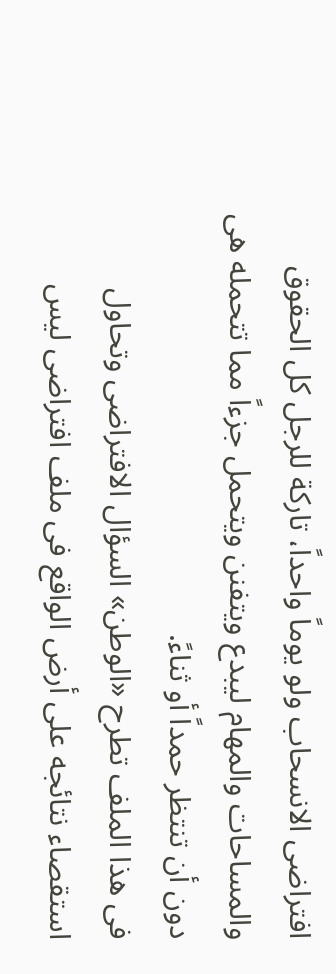افتراضى الانسحاب ولو يوماً واحداً، تاركة للرجل كل الحقوق والمساحات والمهام ليبدع ويتفنن ويتحمل جزءاً مما تتحمله هى دون أن تنتظر حمداً أو ثناءً.
فى هذا الملف تطرح «الوطن» السؤال الافتراضى وتحاول استقصاء نتائجه على أرض الواقع فى ملف افتراضى ليس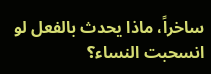ساخراً، ماذا يحدث بالفعل لو انسحبت النساء؟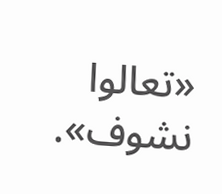«تعالوا نشوف».